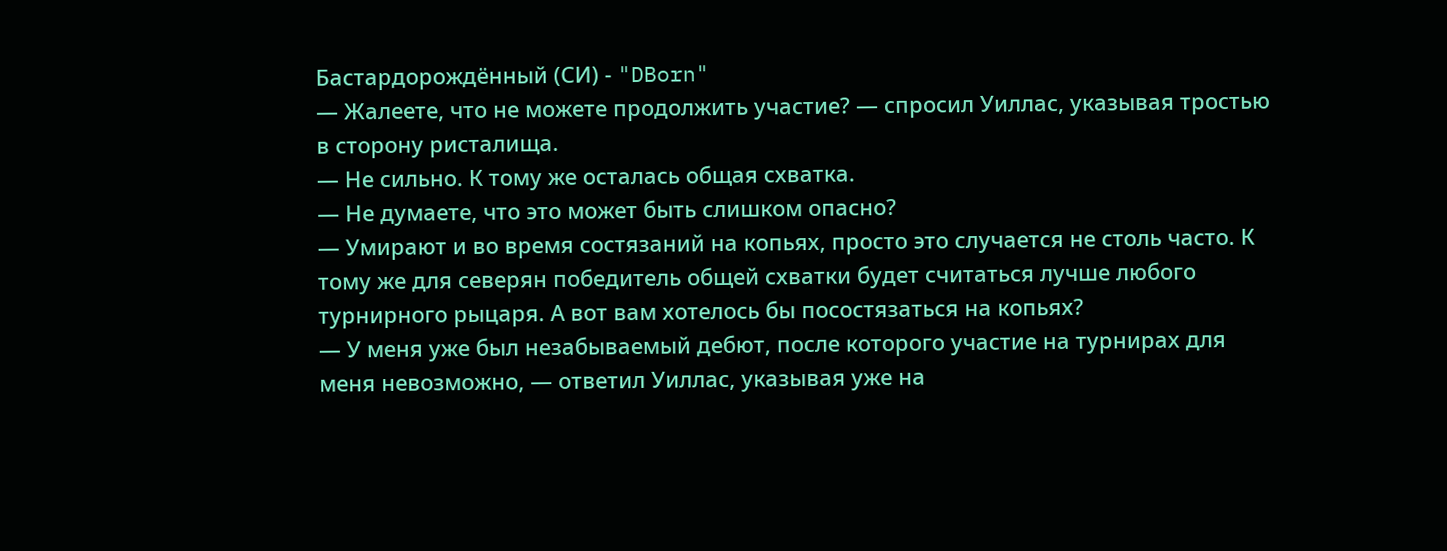Бастардорождённый (СИ) - "DBorn"
— Жалеете, что не можете продолжить участие? — спросил Уиллас, указывая тростью в сторону ристалища.
— Не сильно. К тому же осталась общая схватка.
— Не думаете, что это может быть слишком опасно?
— Умирают и во время состязаний на копьях, просто это случается не столь часто. К тому же для северян победитель общей схватки будет считаться лучше любого турнирного рыцаря. А вот вам хотелось бы посостязаться на копьях?
— У меня уже был незабываемый дебют, после которого участие на турнирах для меня невозможно, — ответил Уиллас, указывая уже на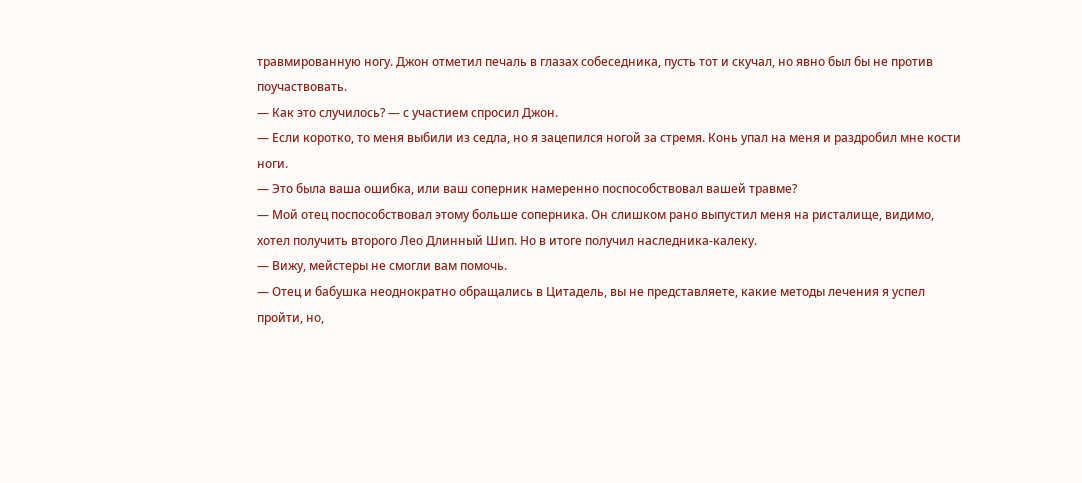травмированную ногу. Джон отметил печаль в глазах собеседника, пусть тот и скучал, но явно был бы не против поучаствовать.
— Как это случилось? — с участием спросил Джон.
— Если коротко, то меня выбили из седла, но я зацепился ногой за стремя. Конь упал на меня и раздробил мне кости ноги.
— Это была ваша ошибка, или ваш соперник намеренно поспособствовал вашей травме?
— Мой отец поспособствовал этому больше соперника. Он слишком рано выпустил меня на ристалище, видимо, хотел получить второго Лео Длинный Шип. Но в итоге получил наследника-калеку.
— Вижу, мейстеры не смогли вам помочь.
— Отец и бабушка неоднократно обращались в Цитадель, вы не представляете, какие методы лечения я успел пройти, но,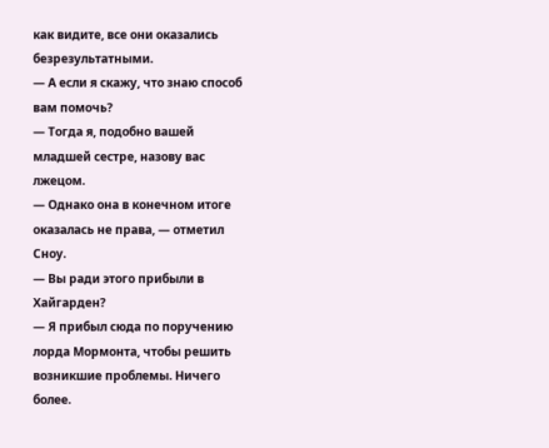как видите, все они оказались безрезультатными.
— А если я скажу, что знаю способ вам помочь?
— Тогда я, подобно вашей младшей сестре, назову вас лжецом.
— Однако она в конечном итоге оказалась не права, — отметил Сноу.
— Вы ради этого прибыли в Хайгарден?
— Я прибыл сюда по поручению лорда Мормонта, чтобы решить возникшие проблемы. Ничего более.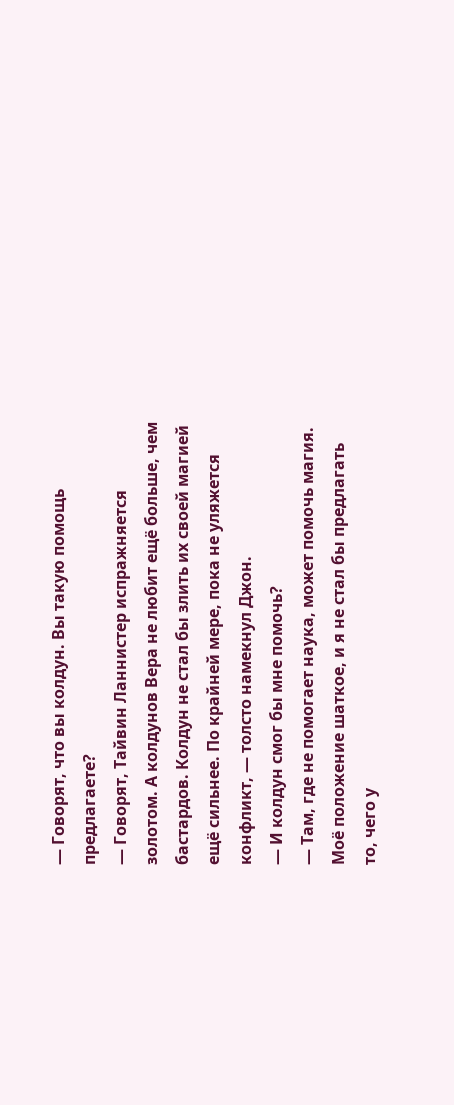— Говорят, что вы колдун. Вы такую помощь предлагаете?
— Говорят, Тайвин Ланнистер испражняется золотом. А колдунов Вера не любит ещё больше, чем бастардов. Колдун не стал бы злить их своей магией ещё сильнее. По крайней мере, пока не уляжется конфликт, — толсто намекнул Джон.
— И колдун смог бы мне помочь?
— Там, где не помогает наука, может помочь магия. Моё положение шаткое, и я не стал бы предлагать то, чего у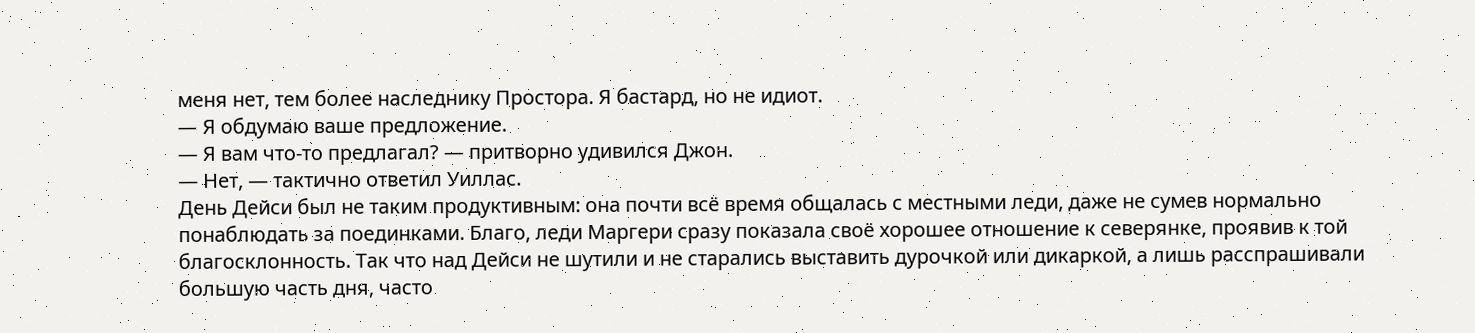меня нет, тем более наследнику Простора. Я бастард, но не идиот.
— Я обдумаю ваше предложение.
— Я вам что-то предлагал? — притворно удивился Джон.
— Нет, — тактично ответил Уиллас.
День Дейси был не таким продуктивным: она почти всё время общалась с местными леди, даже не сумев нормально понаблюдать за поединками. Благо, леди Маргери сразу показала своё хорошее отношение к северянке, проявив к той благосклонность. Так что над Дейси не шутили и не старались выставить дурочкой или дикаркой, а лишь расспрашивали большую часть дня, часто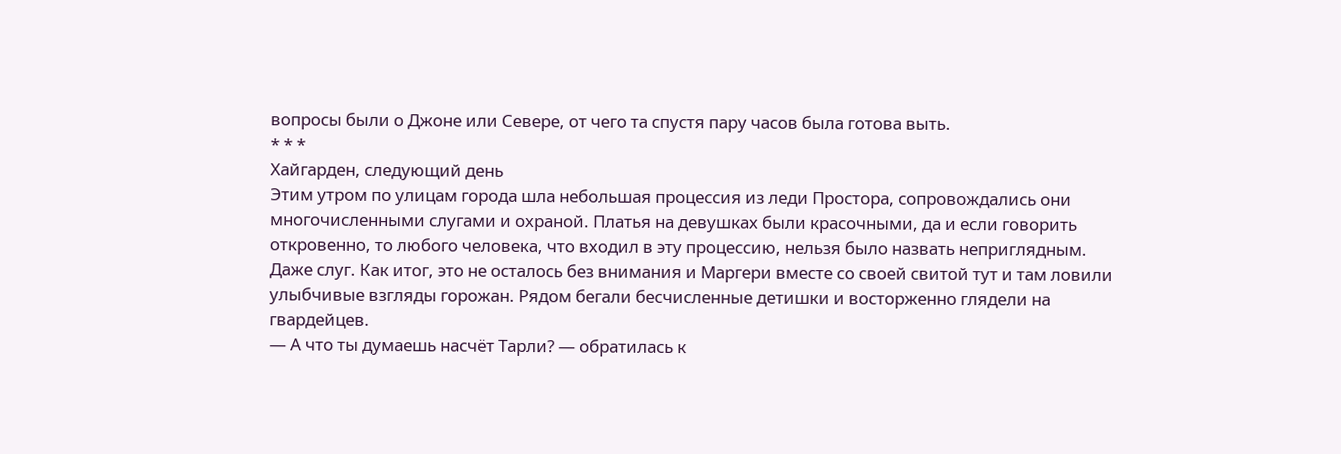вопросы были о Джоне или Севере, от чего та спустя пару часов была готова выть.
* * *
Хайгарден, следующий день
Этим утром по улицам города шла небольшая процессия из леди Простора, сопровождались они многочисленными слугами и охраной. Платья на девушках были красочными, да и если говорить откровенно, то любого человека, что входил в эту процессию, нельзя было назвать неприглядным. Даже слуг. Как итог, это не осталось без внимания и Маргери вместе со своей свитой тут и там ловили улыбчивые взгляды горожан. Рядом бегали бесчисленные детишки и восторженно глядели на гвардейцев.
— А что ты думаешь насчёт Тарли? — обратилась к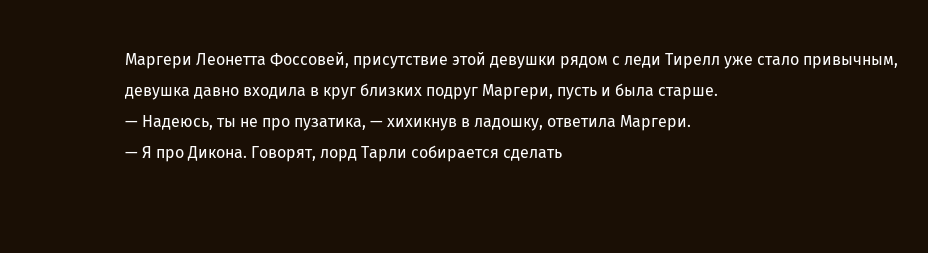Маргери Леонетта Фоссовей, присутствие этой девушки рядом с леди Тирелл уже стало привычным, девушка давно входила в круг близких подруг Маргери, пусть и была старше.
— Надеюсь, ты не про пузатика, — хихикнув в ладошку, ответила Маргери.
— Я про Дикона. Говорят, лорд Тарли собирается сделать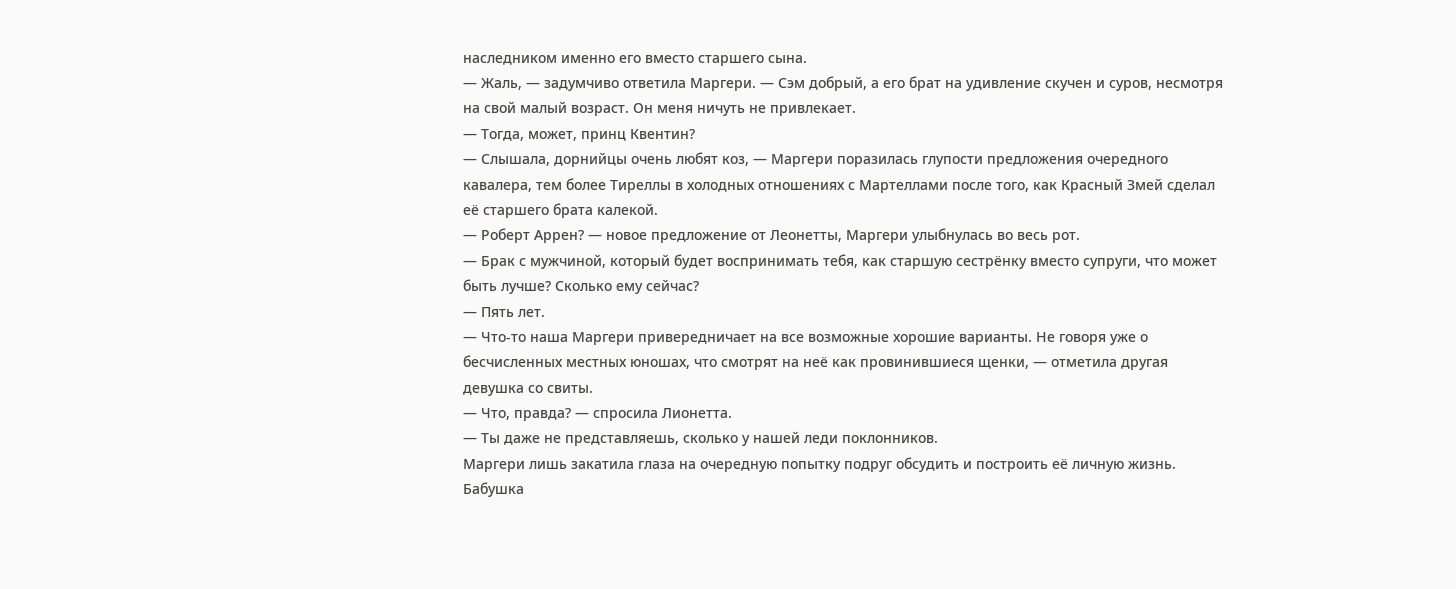наследником именно его вместо старшего сына.
— Жаль, — задумчиво ответила Маргери. — Сэм добрый, а его брат на удивление скучен и суров, несмотря на свой малый возраст. Он меня ничуть не привлекает.
— Тогда, может, принц Квентин?
— Слышала, дорнийцы очень любят коз, — Маргери поразилась глупости предложения очередного кавалера, тем более Тиреллы в холодных отношениях с Мартеллами после того, как Красный Змей сделал её старшего брата калекой.
— Роберт Аррен? — новое предложение от Леонетты, Маргери улыбнулась во весь рот.
— Брак с мужчиной, который будет воспринимать тебя, как старшую сестрёнку вместо супруги, что может быть лучше? Сколько ему сейчас?
— Пять лет.
— Что-то наша Маргери привередничает на все возможные хорошие варианты. Не говоря уже о бесчисленных местных юношах, что смотрят на неё как провинившиеся щенки, — отметила другая девушка со свиты.
— Что, правда? — спросила Лионетта.
— Ты даже не представляешь, сколько у нашей леди поклонников.
Маргери лишь закатила глаза на очередную попытку подруг обсудить и построить её личную жизнь. Бабушка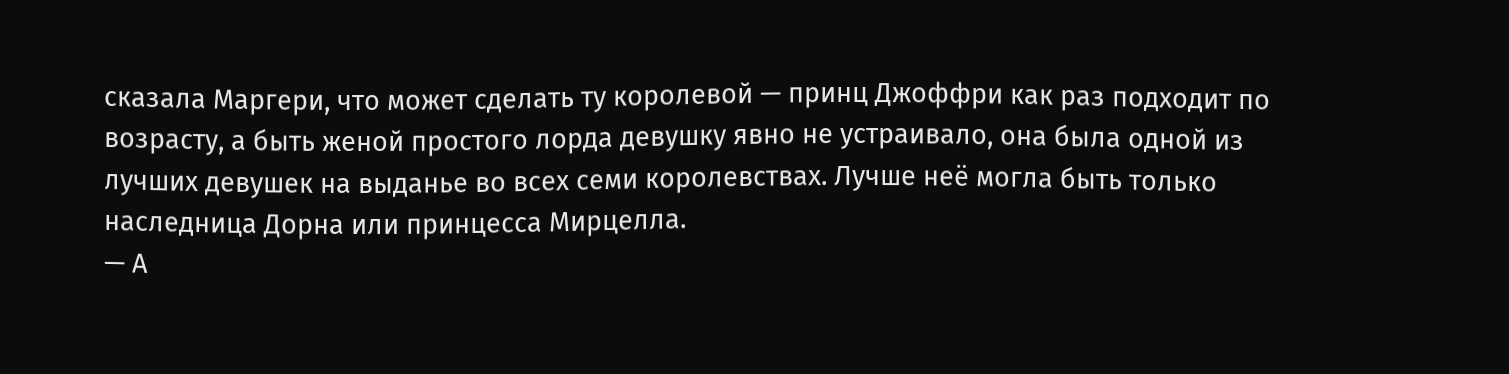сказала Маргери, что может сделать ту королевой — принц Джоффри как раз подходит по возрасту, а быть женой простого лорда девушку явно не устраивало, она была одной из лучших девушек на выданье во всех семи королевствах. Лучше неё могла быть только наследница Дорна или принцесса Мирцелла.
— А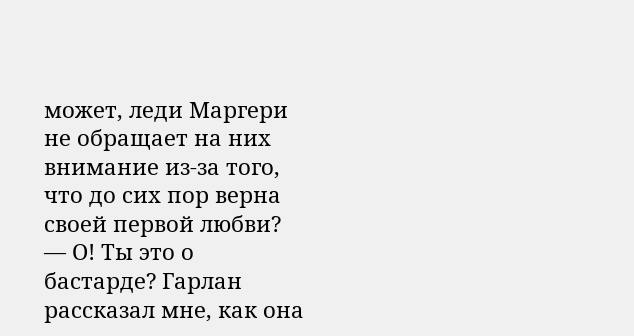может, леди Маргери не обращает на них внимание из-за того, что до сих пор верна своей первой любви?
— О! Ты это о бастарде? Гарлан рассказал мне, как она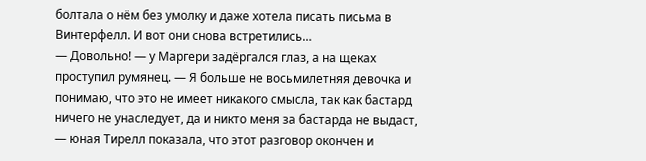болтала о нём без умолку и даже хотела писать письма в Винтерфелл. И вот они снова встретились…
— Довольно! — у Маргери задёргался глаз, а на щеках проступил румянец. — Я больше не восьмилетняя девочка и понимаю, что это не имеет никакого смысла, так как бастард ничего не унаследует, да и никто меня за бастарда не выдаст, — юная Тирелл показала, что этот разговор окончен и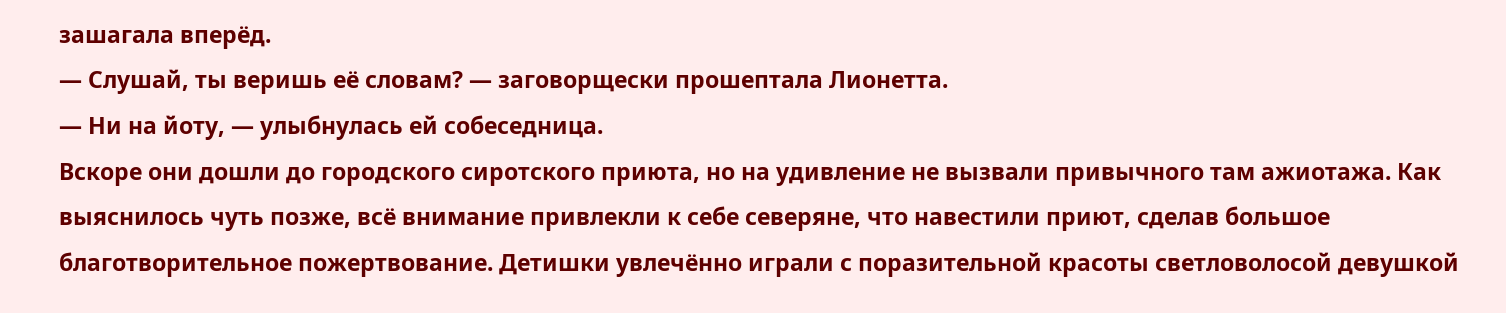зашагала вперёд.
— Слушай, ты веришь её словам? — заговорщески прошептала Лионетта.
— Ни на йоту, — улыбнулась ей собеседница.
Вскоре они дошли до городского сиротского приюта, но на удивление не вызвали привычного там ажиотажа. Как выяснилось чуть позже, всё внимание привлекли к себе северяне, что навестили приют, сделав большое благотворительное пожертвование. Детишки увлечённо играли с поразительной красоты светловолосой девушкой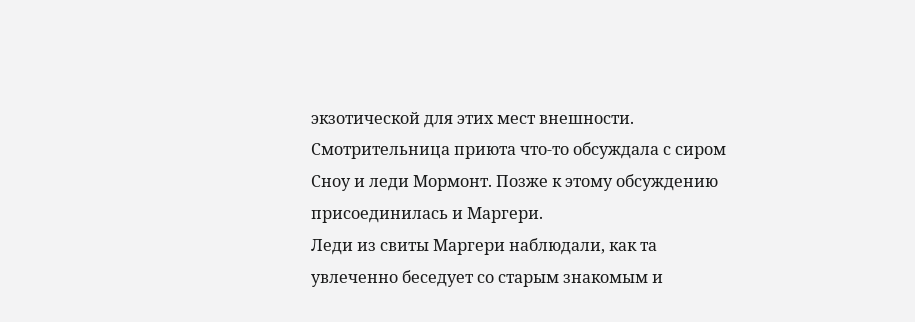экзотической для этих мест внешности. Смотрительница приюта что-то обсуждала с сиром Сноу и леди Мормонт. Позже к этому обсуждению присоединилась и Маргери.
Леди из свиты Маргери наблюдали, как та увлеченно беседует со старым знакомым и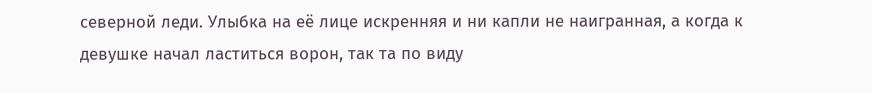северной леди. Улыбка на её лице искренняя и ни капли не наигранная, а когда к девушке начал ластиться ворон, так та по виду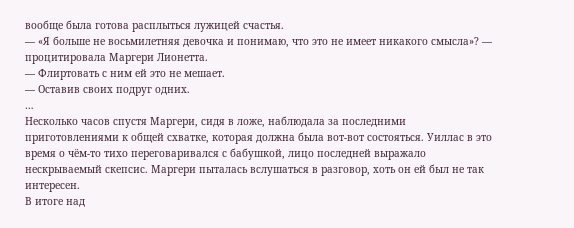вообще была готова расплыться лужицей счастья.
— «Я больше не восьмилетняя девочка и понимаю, что это не имеет никакого смысла»? — процитировала Маргери Лионетта.
— Флиртовать с ним ей это не мешает.
— Оставив своих подруг одних.
…
Несколько часов спустя Маргери, сидя в ложе, наблюдала за последними приготовлениями к общей схватке, которая должна была вот-вот состояться. Уиллас в это время о чём-то тихо переговаривался с бабушкой, лицо последней выражало нескрываемый скепсис. Маргери пыталась вслушаться в разговор, хоть он ей был не так интересен.
В итоге над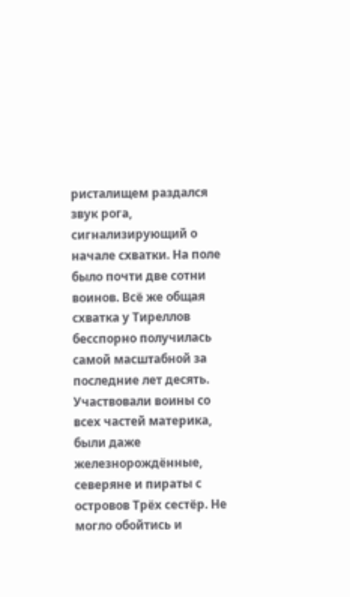ристалищем раздался звук рога, сигнализирующий о начале схватки. На поле было почти две сотни воинов. Всё же общая схватка у Тиреллов бесспорно получилась самой масштабной за последние лет десять. Участвовали воины со всех частей материка, были даже железнорождённые, северяне и пираты с островов Трёх сестёр. Не могло обойтись и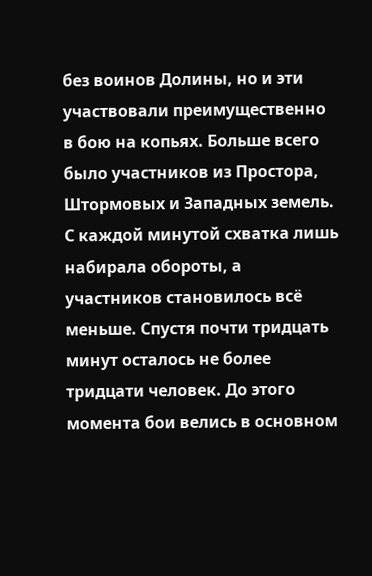без воинов Долины, но и эти участвовали преимущественно в бою на копьях. Больше всего было участников из Простора, Штормовых и Западных земель.
С каждой минутой схватка лишь набирала обороты, а участников становилось всё меньше. Спустя почти тридцать минут осталось не более тридцати человек. До этого момента бои велись в основном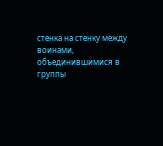стенка на стенку между воинами, объединившимися в группы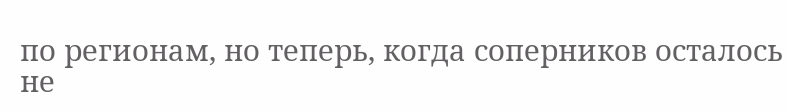по регионам, но теперь, когда соперников осталось не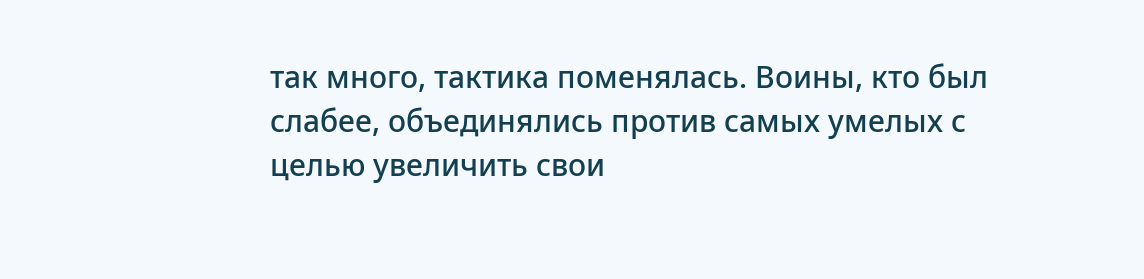так много, тактика поменялась. Воины, кто был слабее, объединялись против самых умелых с целью увеличить свои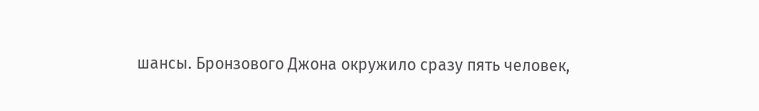шансы. Бронзового Джона окружило сразу пять человек,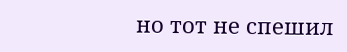но тот не спешил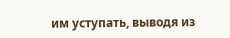им уступать, выводя из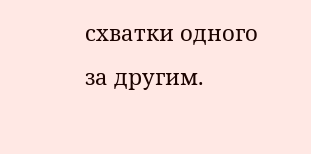схватки одного за другим.